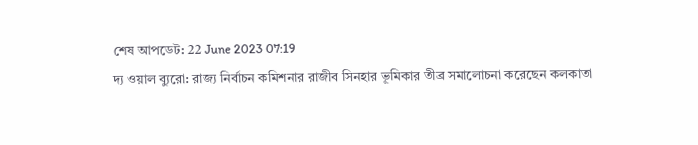শেষ আপডেট: 22 June 2023 07:19
দ্য ওয়াল ব্যুরো: রাজ্য নির্বাচন কমিশনার রাজীব সিনহার ভূমিকার তীব্র সমালোচনা করেছেন কলকাতা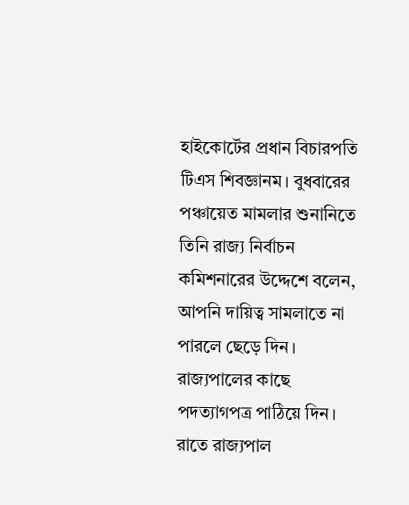হাইকোর্টের প্রধান বিচারপতি টিএস শিবজ্ঞানম। বুধবারের পঞ্চায়েত মামলার শুনানিতে তিনি রাজ্য নির্বাচন কমিশনারের উদ্দেশে বলেন, আপনি দায়িত্ব সামলাতে না পারলে ছেড়ে দিন। রাজ্যপালের কাছে পদত্যাগপত্র পাঠিয়ে দিন। রাতে রাজ্যপাল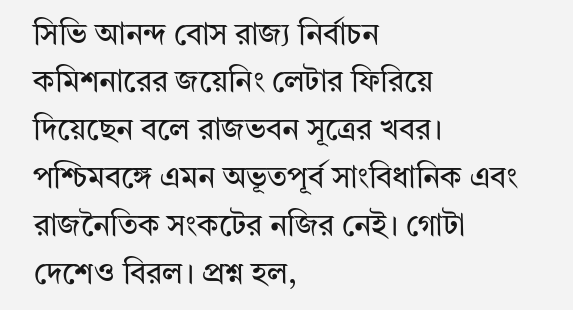সিভি আনন্দ বোস রাজ্য নির্বাচন কমিশনারের জয়েনিং লেটার ফিরিয়ে দিয়েছেন বলে রাজভবন সূত্রের খবর।
পশ্চিমবঙ্গে এমন অভূতপূর্ব সাংবিধানিক এবং রাজনৈতিক সংকটের নজির নেই। গোটা দেশেও বিরল। প্রশ্ন হল,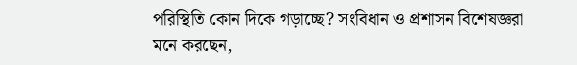পরিস্থিতি কোন দিকে গড়াচ্ছে? সংবিধান ও প্রশাসন বিশেষজ্ঞরা মনে করছেন,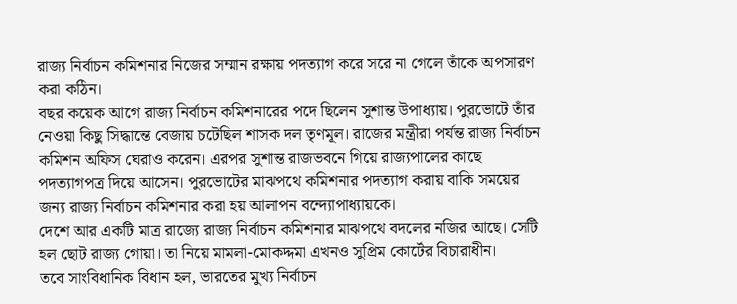রাজ্য নির্বাচন কমিশনার নিজের সম্মান রক্ষায় পদত্যাগ করে সরে না গেলে তাঁকে অপসারণ করা কঠিন।
বছর কয়েক আগে রাজ্য নির্বাচন কমিশনারের পদে ছিলেন সুশান্ত উপাধ্যায়। পুরভোটে তাঁর নেওয়া কিছু সিদ্ধান্তে বেজায় চটেছিল শাসক দল তৃণমূল। রাজের মন্ত্রীরা পর্যন্ত রাজ্য নির্বাচন কমিশন অফিস ঘেরাও করেন। এরপর সুশান্ত রাজভবনে গিয়ে রাজ্যপালের কাছে পদত্যাগপত্র দিয়ে আসেন। পুরভোটের মাঝপথে কমিশনার পদত্যাগ করায় বাকি সময়ের জন্য রাজ্য নির্বাচন কমিশনার করা হয় আলাপন বন্দ্যোপাধ্যায়কে।
দেশে আর একটি মাত্র রাজ্যে রাজ্য নির্বাচন কমিশনার মাঝপথে বদলের নজির আছে। সেটি হল ছোট রাজ্য গোয়া। তা নিয়ে মামলা-মোকদ্দমা এখনও সুপ্রিম কোর্টের বিচারাধীন।
তবে সাংবিধানিক বিধান হল, ভারতের মুখ্য নির্বাচন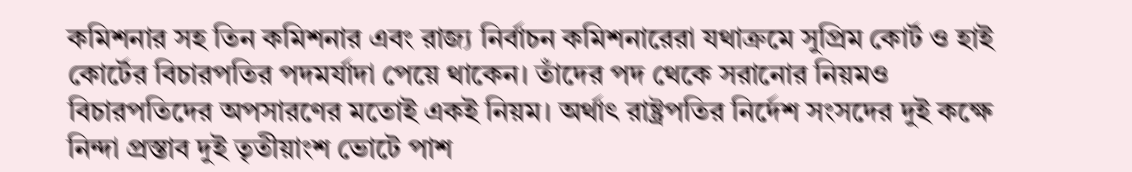কমিশনার সহ তিন কমিশনার এবং রাজ্য নির্বাচন কমিশনারেরা যথাক্রমে সুপ্রিম কোর্ট ও হাই কোর্টের বিচারপতির পদমর্যাদা পেয়ে থাকেন। তাঁদের পদ থেকে সরানোর নিয়মও বিচারপতিদের অপসারণের মতোই একই নিয়ম। অর্থাৎ রাষ্ট্রপতির নির্দেশ সংসদের দুই কক্ষে নিন্দা প্রস্তাব দুই তৃতীয়াংশ ভোটে পাশ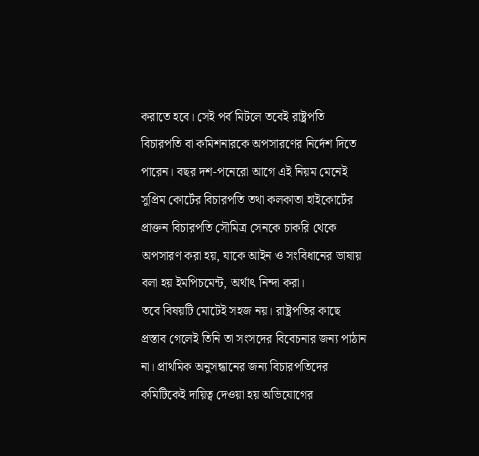করাতে হবে। সেই পর্ব মিটলে তবেই রাষ্ট্রপতি বিচারপতি বা কমিশনারকে অপসারণের নির্দেশ দিতে পারেন। বছর দশ-পনেরো আগে এই নিয়ম মেনেই সুপ্রিম কোর্টের বিচারপতি তথা কলকাতা হাইকোর্টের প্রাক্তন বিচারপতি সৌমিত্র সেনকে চাকরি থেকে অপসারণ করা হয়, যাকে আইন ও সংবিধানের ভাষায় বলা হয় ইমপিচমেন্ট, অর্থাৎ নিন্দা করা।
তবে বিষয়টি মোটেই সহজ নয়। রাষ্ট্রপতির কাছে প্রস্তাব গেলেই তিনি তা সংসদের বিবেচনার জন্য পাঠান না। প্রাথমিক অনুসন্ধানের জন্য বিচারপতিদের কমিটিকেই দায়িত্ব দেওয়া হয় অভিযোগের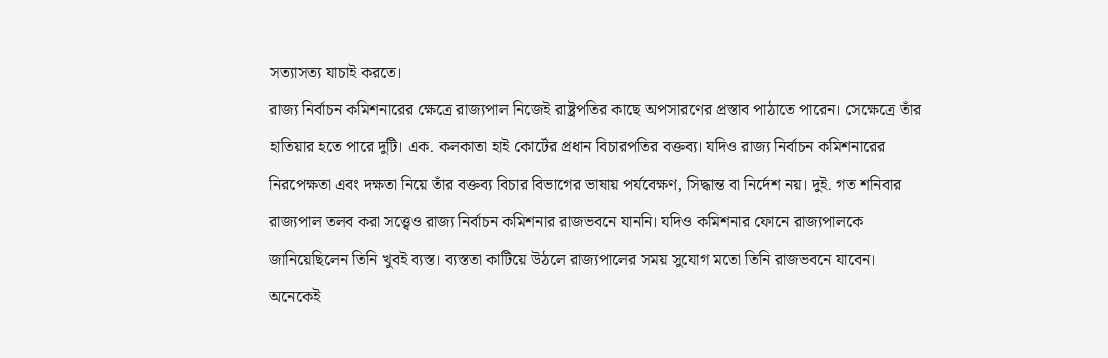সত্যাসত্য যাচাই করতে।
রাজ্য নির্বাচন কমিশনারের ক্ষেত্রে রাজ্যপাল নিজেই রাষ্ট্রপতির কাছে অপসারণের প্রস্তাব পাঠাতে পারেন। সেক্ষেত্রে তাঁর হাতিয়ার হতে পারে দুটি। এক. কলকাতা হাই কোর্টের প্রধান বিচারপতির বক্তব্য। যদিও রাজ্য নির্বাচন কমিশনারের নিরপেক্ষতা এবং দক্ষতা নিয়ে তাঁর বক্তব্য বিচার বিভাগের ভাষায় পর্যবেক্ষণ, সিদ্ধান্ত বা নির্দেশ নয়। দুই. গত শনিবার রাজ্যপাল তলব করা সত্ত্বেও রাজ্য নির্বাচন কমিশনার রাজভবনে যাননি। যদিও কমিশনার ফোনে রাজ্যপালকে জানিয়েছিলেন তিনি খুবই ব্যস্ত। ব্যস্ততা কাটিয়ে উঠলে রাজ্যপালের সময় সুযোগ মতো তিনি রাজভবনে যাবেন।
অনেকেই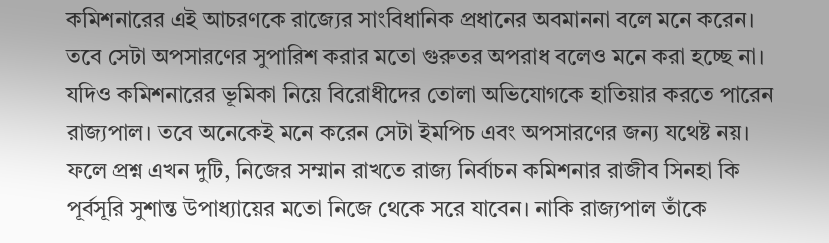কমিশনারের এই আচরণকে রাজ্যের সাংবিধানিক প্রধানের অবমাননা বলে মনে করেন। তবে সেটা অপসারণের সুপারিশ করার মতো গুরুতর অপরাধ বলেও মনে করা হচ্ছে না। যদিও কমিশনারের ভূমিকা নিয়ে বিরোধীদের তোলা অভিযোগকে হাতিয়ার করতে পারেন রাজ্যপাল। তবে অনেকেই মনে করেন সেটা ইমপিচ এবং অপসারণের জন্য যথেষ্ট নয়।
ফলে প্রশ্ন এখন দুটি, নিজের সম্মান রাখতে রাজ্য নির্বাচন কমিশনার রাজীব সিনহা কি পূর্বসূরি সুশান্ত উপাধ্যায়ের মতো নিজে থেকে সরে যাবেন। নাকি রাজ্যপাল তাঁকে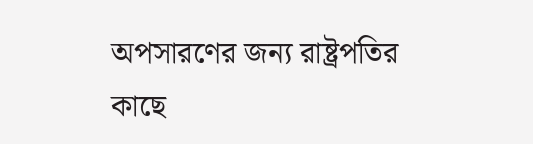অপসারণের জন্য রাষ্ট্রপতির কাছে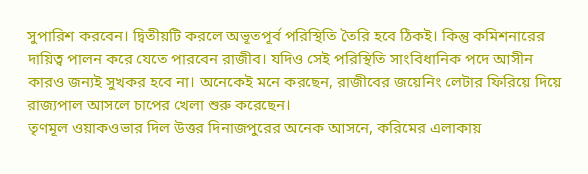সুপারিশ করবেন। দ্বিতীয়টি করলে অভূতপূর্ব পরিস্থিতি তৈরি হবে ঠিকই। কিন্তু কমিশনারের দায়িত্ব পালন করে যেতে পারবেন রাজীব। যদিও সেই পরিস্থিতি সাংবিধানিক পদে আসীন কারও জন্যই সুখকর হবে না। অনেকেই মনে করছেন, রাজীবের জয়েনিং লেটার ফিরিয়ে দিয়ে রাজ্যপাল আসলে চাপের খেলা শুরু করেছেন।
তৃণমূল ওয়াকওভার দিল উত্তর দিনাজপুরের অনেক আসনে, করিমের এলাকায়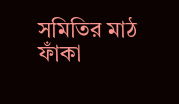সমিতির মাঠ ফাঁকা